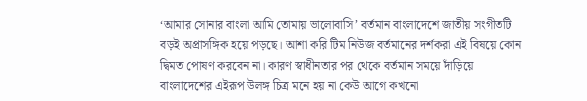‘আমার সোনার বাংলা আমি তোমায় ভালোবাসি’ বর্তমান বাংলাদেশে জাতীয় সংগীতটি বড়ই অপ্রাসঙ্গিক হয়ে পড়ছে। আশা করি টিম নিউজ বর্তমানের দর্শকরা এই বিষয়ে কোন দ্বিমত পোষণ করবেন না। কারণ স্বাধীনতার পর থেকে বর্তমান সময়ে দাঁড়িয়ে বাংলাদেশের এইরূপ উলঙ্গ চিত্র মনে হয় না কেউ আগে কখনো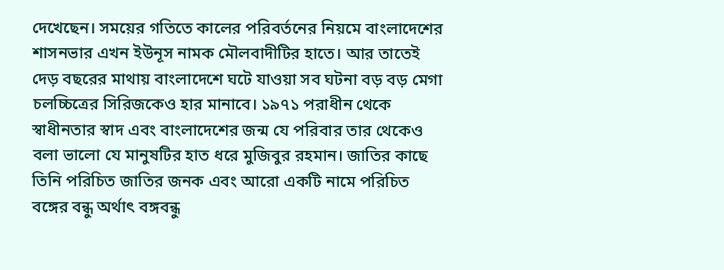দেখেছেন। সময়ের গতিতে কালের পরিবর্তনের নিয়মে বাংলাদেশের শাসনভার এখন ইউনূস নামক মৌলবাদীটির হাতে। আর তাতেই দেড় বছরের মাথায় বাংলাদেশে ঘটে যাওয়া সব ঘটনা বড় বড় মেগা চলচ্চিত্রের সিরিজকেও হার মানাবে। ১৯৭১ পরাধীন থেকে স্বাধীনতার স্বাদ এবং বাংলাদেশের জন্ম যে পরিবার তার থেকেও বলা ভালো যে মানুষটির হাত ধরে মুজিবুর রহমান। জাতির কাছে তিনি পরিচিত জাতির জনক এবং আরো একটি নামে পরিচিত বঙ্গের বন্ধু অর্থাৎ বঙ্গবন্ধু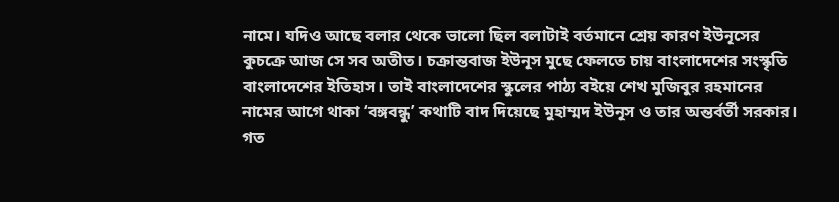নামে। যদিও আছে বলার থেকে ভালো ছিল বলাটাই বর্তমানে শ্রেয় কারণ ইউনূসের কুচক্রে আজ সে সব অতীত। চক্রান্তবাজ ইউনূস মুছে ফেলতে চায় বাংলাদেশের সংস্কৃতি বাংলাদেশের ইতিহাস। তাই বাংলাদেশের স্কুলের পাঠ্য বইয়ে শেখ মুজিবুর রহমানের নামের আগে থাকা ‘বঙ্গবন্ধু’ কথাটি বাদ দিয়েছে মুহাম্মদ ইউনূস ও তার অন্তর্বর্তী সরকার। গত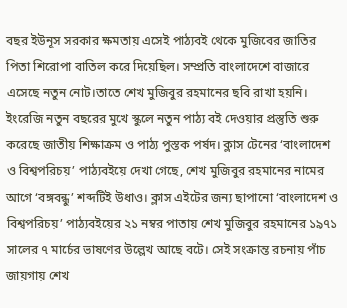বছর ইউনূস সরকার ক্ষমতায় এসেই পাঠ্যবই থেকে মুজিবের জাতির পিতা শিরোপা বাতিল করে দিয়েছিল। সম্প্রতি বাংলাদেশে বাজারে এসেছে নতুন নোট।তাতে শেখ মুজিবুর রহমানের ছবি রাখা হয়নি। ইংরেজি নতুন বছরের মুখে স্কুলে নতুন পাঠ্য বই দেওয়ার প্রস্তুতি শুরু করেছে জাতীয় শিক্ষাক্রম ও পাঠ্য পুস্তক পর্ষদ। ক্লাস টেনের ‘বাংলাদেশ ও বিশ্বপরিচয়’ পাঠ্যবইয়ে দেখা গেছে, শেখ মুজিবুর রহমানের নামের আগে ‘বঙ্গবন্ধু’ শব্দটিই উধাও। ক্লাস এইটের জন্য ছাপানো ‘বাংলাদেশ ও বিশ্বপরিচয়’ পাঠ্যবইয়ের ২১ নম্বর পাতায় শেখ মুজিবুর রহমানের ১৯৭১ সালের ৭ মার্চের ভাষণের উল্লেখ আছে বটে। সেই সংক্রান্ত রচনায় পাঁচ জায়গায় শেখ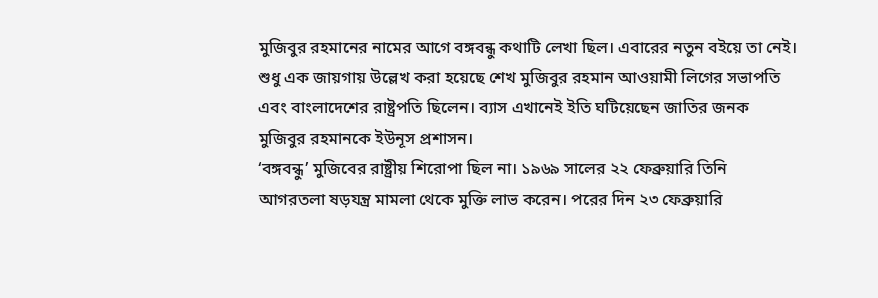মুজিবুর রহমানের নামের আগে বঙ্গবন্ধু কথাটি লেখা ছিল। এবারের নতুন বইয়ে তা নেই। শুধু এক জায়গায় উল্লেখ করা হয়েছে শেখ মুজিবুর রহমান আওয়ামী লিগের সভাপতি এবং বাংলাদেশের রাষ্ট্রপতি ছিলেন। ব্যাস এখানেই ইতি ঘটিয়েছেন জাতির জনক মুজিবুর রহমানকে ইউনূস প্রশাসন।
‘বঙ্গবন্ধু’ মুজিবের রাষ্ট্রীয় শিরোপা ছিল না। ১৯৬৯ সালের ২২ ফেব্রুয়ারি তিনি আগরতলা ষড়যন্ত্র মামলা থেকে মুক্তি লাভ করেন। পরের দিন ২৩ ফেব্রুয়ারি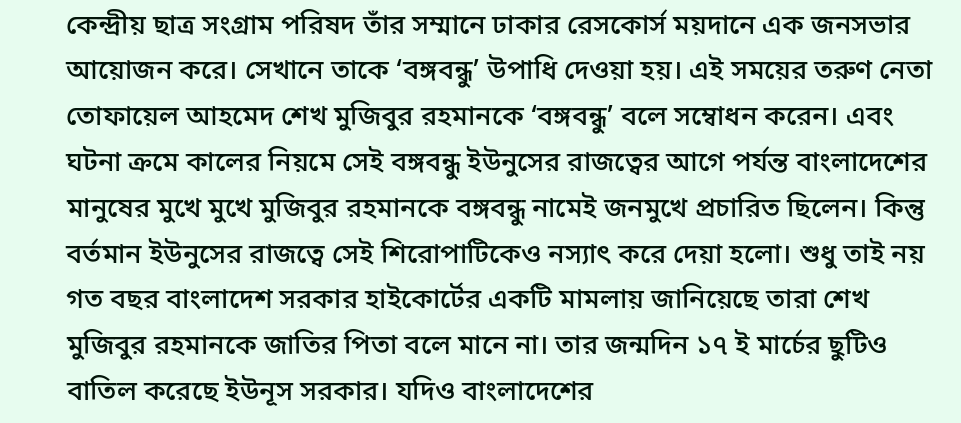কেন্দ্রীয় ছাত্র সংগ্রাম পরিষদ তাঁর সম্মানে ঢাকার রেসকোর্স ময়দানে এক জনসভার আয়োজন করে। সেখানে তাকে ‘বঙ্গবন্ধু’ উপাধি দেওয়া হয়। এই সময়ের তরুণ নেতা তোফায়েল আহমেদ শেখ মুজিবুর রহমানকে ‘বঙ্গবন্ধু’ বলে সম্বোধন করেন। এবং ঘটনা ক্রমে কালের নিয়মে সেই বঙ্গবন্ধু ইউনুসের রাজত্বের আগে পর্যন্ত বাংলাদেশের মানুষের মুখে মুখে মুজিবুর রহমানকে বঙ্গবন্ধু নামেই জনমুখে প্রচারিত ছিলেন। কিন্তু বর্তমান ইউনুসের রাজত্বে সেই শিরোপাটিকেও নস্যাৎ করে দেয়া হলো। শুধু তাই নয় গত বছর বাংলাদেশ সরকার হাইকোর্টের একটি মামলায় জানিয়েছে তারা শেখ মুজিবুর রহমানকে জাতির পিতা বলে মানে না। তার জন্মদিন ১৭ ই মার্চের ছুটিও বাতিল করেছে ইউনূস সরকার। যদিও বাংলাদেশের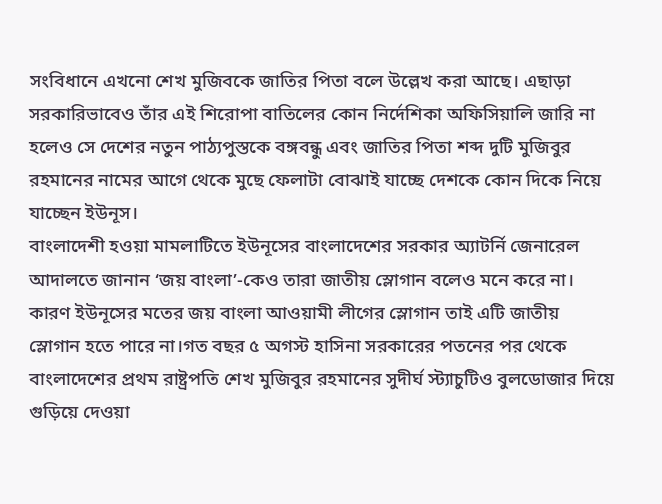সংবিধানে এখনো শেখ মুজিবকে জাতির পিতা বলে উল্লেখ করা আছে। এছাড়া সরকারিভাবেও তাঁর এই শিরোপা বাতিলের কোন নির্দেশিকা অফিসিয়ালি জারি না হলেও সে দেশের নতুন পাঠ্যপুস্তকে বঙ্গবন্ধু এবং জাতির পিতা শব্দ দুটি মুজিবুর রহমানের নামের আগে থেকে মুছে ফেলাটা বোঝাই যাচ্ছে দেশকে কোন দিকে নিয়ে যাচ্ছেন ইউনূস।
বাংলাদেশী হওয়া মামলাটিতে ইউনূসের বাংলাদেশের সরকার অ্যাটর্নি জেনারেল আদালতে জানান ‘জয় বাংলা’-কেও তারা জাতীয় স্লোগান বলেও মনে করে না। কারণ ইউনূসের মতের জয় বাংলা আওয়ামী লীগের স্লোগান তাই এটি জাতীয় স্লোগান হতে পারে না।গত বছর ৫ অগস্ট হাসিনা সরকারের পতনের পর থেকে বাংলাদেশের প্রথম রাষ্ট্রপতি শেখ মুজিবুর রহমানের সুদীর্ঘ স্ট্যাচুটিও বুলডোজার দিয়ে গুড়িয়ে দেওয়া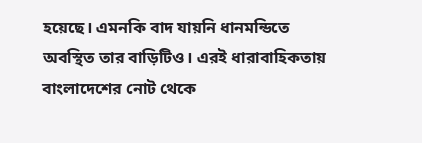হয়েছে। এমনকি বাদ যায়নি ধানমন্ডিতে অবস্থিত তার বাড়িটিও। এরই ধারাবাহিকতায় বাংলাদেশের নোট থেকে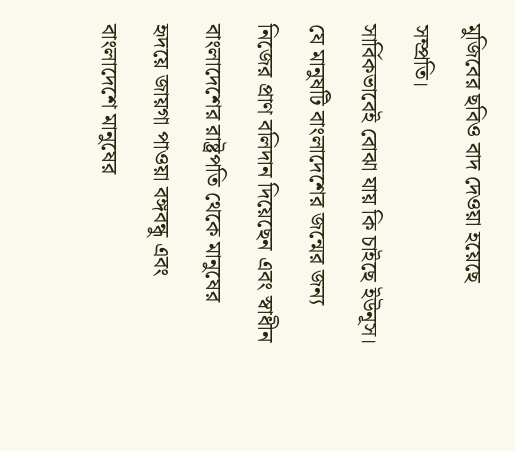মুজিবের ছবিও বাদ দেওয়া হয়েছে সম্প্রতি।
সার্বিকভাবেই বোঝা যায় কি চাইছে ইউনূস। যে মানুষটি বাংলাদেশের জন্মের জন্য নিজের প্রাণ বলিদান দিয়েছেন এবং স্বাধীন বাংলাদেশের রাষ্ট্রপতি থেকে মানুষের হৃদয়ে জায়গা পাওয়া বঙ্গবন্ধু এবং বাংলাদেশে মানুষের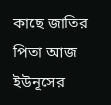কাছে জাতির পিতা আজ ইউনূসের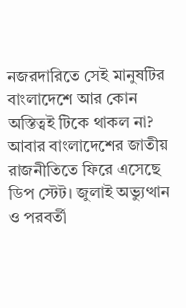নজরদারিতে সেই মানুষটির বাংলাদেশে আর কোন অস্তিত্বই টিকে থাকল না?
আবার বাংলাদেশের জাতীয় রাজনীতিতে ফিরে এসেছে ডিপ স্টেট। জুলাই অভ্যুত্থান ও পরবর্তী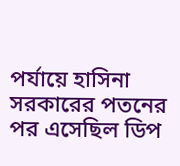পর্যায়ে হাসিনা সরকারের পতনের পর এসেছিল ডিপ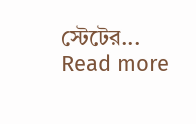স্টেটের...
Read more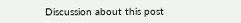Discussion about this post